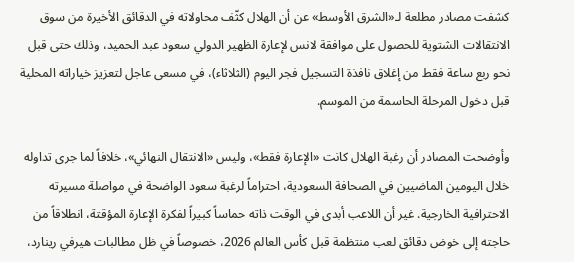كشفت مصادر مطلعة لـ«الشرق الأوسط» عن أن الهلال كثّف محاولاته في الدقائق الأخيرة من سوق الانتقالات الشتوية للحصول على موافقة لانس لإعارة الظهير الدولي سعود عبد الحميد، وذلك حتى قبل نحو ربع ساعة فقط من إغلاق نافذة التسجيل فجر اليوم (الثلاثاء)، في مسعى عاجل لتعزيز خياراته المحلية قبل دخول المرحلة الحاسمة من الموسم.

وأوضحت المصادر أن رغبة الهلال كانت «الإعارة فقط»، وليس «الانتقال النهائي»، خلافاً لما جرى تداوله خلال اليومين الماضيين في الصحافة السعودية، احتراماً لرغبة سعود الواضحة في مواصلة مسيرته الاحترافية الخارجية. غير أن اللاعب أبدى في الوقت ذاته حماساً كبيراً لفكرة الإعارة المؤقتة، انطلاقاً من حاجته إلى خوض دقائق لعب منتظمة قبل كأس العالم 2026، خصوصاً في ظل مطالبات هيرفي رينارد،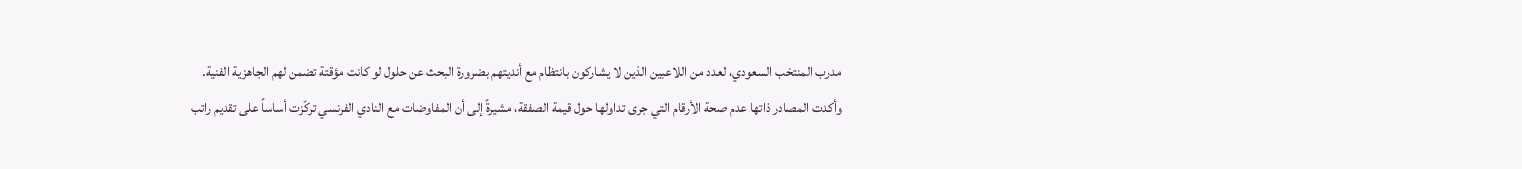مدرب المنتخب السعودي، لعدد من اللاعبين الذين لا يشاركون بانتظام مع أنديتهم بضرورة البحث عن حلول لو كانت مؤقتة تضمن لهم الجاهزية الفنية.
وأكدت المصادر ذاتها عدم صحة الأرقام التي جرى تداولها حول قيمة الصفقة، مشيرةً إلى أن المفاوضات مع النادي الفرنسي تركّزت أساساً على تقديم راتب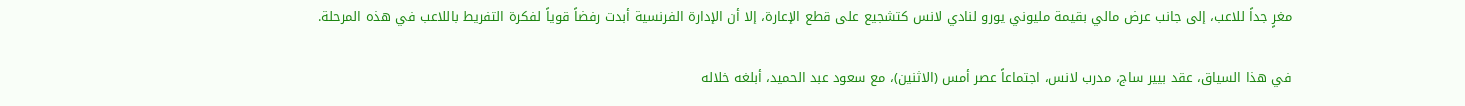مغرٍ جداً للاعب، إلى جانب عرض مالي بقيمة مليوني يورو لنادي لانس كتشجيع على قطع الإعارة، إلا أن الإدارة الفرنسية أبدت رفضاً قوياً لفكرة التفريط باللاعب في هذه المرحلة.

في هذا السياق، عقد بيير ساج، مدرب لانس، اجتماعاً عصر أمس (الاثنين)، مع سعود عبد الحميد، أبلغه خلاله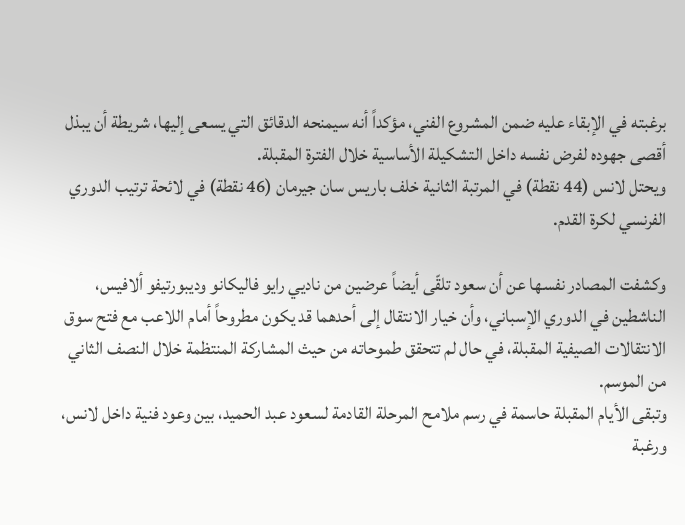برغبته في الإبقاء عليه ضمن المشروع الفني، مؤكداً أنه سيمنحه الدقائق التي يسعى إليها، شريطة أن يبذل أقصى جهوده لفرض نفسه داخل التشكيلة الأساسية خلال الفترة المقبلة.
ويحتل لانس (44 نقطة) في المرتبة الثانية خلف باريس سان جيرمان (46 نقطة) في لائحة ترتيب الدوري الفرنسي لكرة القدم.

وكشفت المصادر نفسها عن أن سعود تلقّى أيضاً عرضين من ناديي رايو فاليكانو وديبورتيفو ألافيس، الناشطين في الدوري الإسباني، وأن خيار الانتقال إلى أحدهما قد يكون مطروحاً أمام اللاعب مع فتح سوق الانتقالات الصيفية المقبلة، في حال لم تتحقق طموحاته من حيث المشاركة المنتظمة خلال النصف الثاني من الموسم.
وتبقى الأيام المقبلة حاسمة في رسم ملامح المرحلة القادمة لسعود عبد الحميد، بين وعود فنية داخل لانس، ورغبة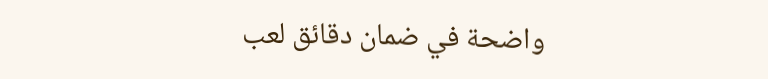واضحة في ضمان دقائق لعب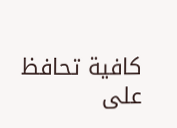كافية تحافظ على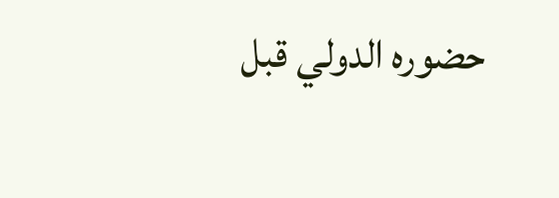حضوره الدولي قبل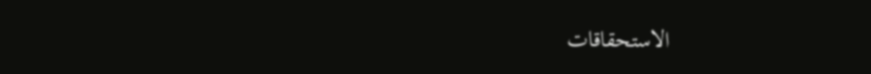الاستحقاقات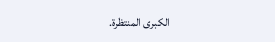الكبرى المنتظرة.